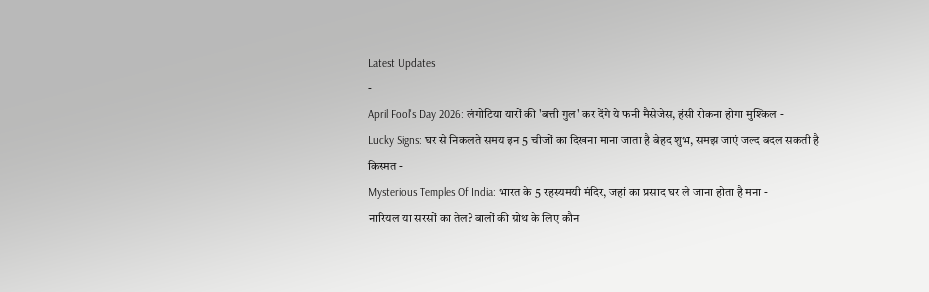Latest Updates
-
April Fool's Day 2026: लंगोटिया यारों की 'बत्ती गुल' कर देंगे ये फनी मैसेजेस, हंसी रोकना होगा मुश्किल -
Lucky Signs: घर से निकलते समय इन 5 चीजों का दिखना माना जाता है बेहद शुभ, समझ जाएं जल्द बदल सकती है किस्मत -
Mysterious Temples Of India: भारत के 5 रहस्यमयी मंदिर, जहां का प्रसाद घर ले जाना होता है मना -
नारियल या सरसों का तेल? बालों की ग्रोथ के लिए कौन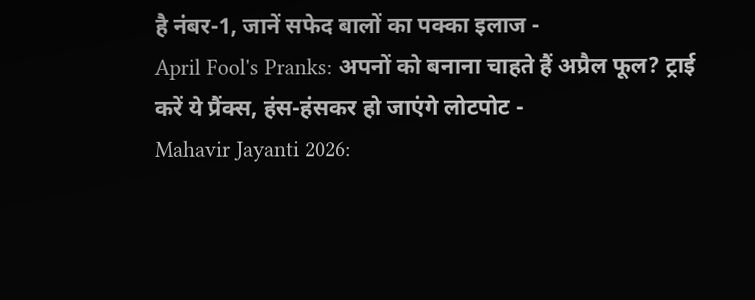है नंबर-1, जानें सफेद बालों का पक्का इलाज -
April Fool's Pranks: अपनों को बनाना चाहते हैं अप्रैल फूल? ट्राई करें ये प्रैंक्स, हंस-हंसकर हो जाएंगे लोटपोट -
Mahavir Jayanti 2026: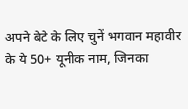अपने बेटे के लिए चुनें भगवान महावीर के ये 50+ यूनीक नाम, जिनका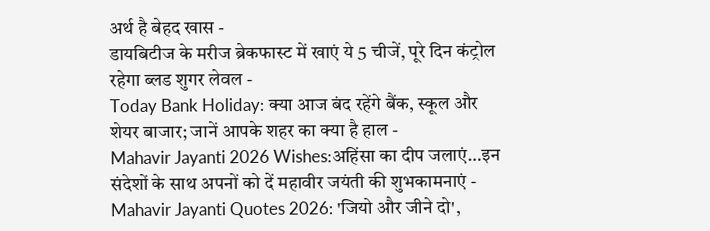अर्थ है बेहद खास -
डायबिटीज के मरीज ब्रेकफास्ट में खाएं ये 5 चीजें, पूरे दिन कंट्रोल रहेगा ब्लड शुगर लेवल -
Today Bank Holiday: क्या आज बंद रहेंगे बैंक, स्कूल और शेयर बाजार; जानें आपके शहर का क्या है हाल -
Mahavir Jayanti 2026 Wishes:अहिंसा का दीप जलाएं…इन संदेशों के साथ अपनों को दें महावीर जयंती की शुभकामनाएं -
Mahavir Jayanti Quotes 2026: 'जियो और जीने दो',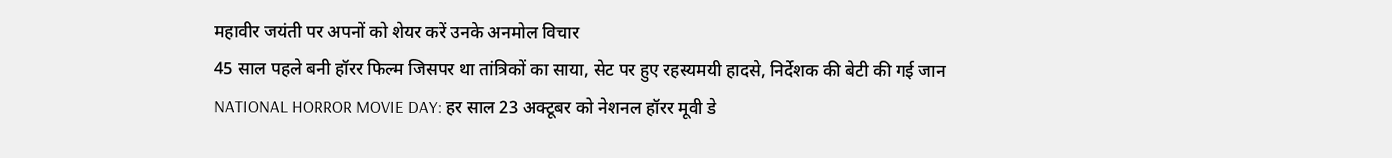महावीर जयंती पर अपनों को शेयर करें उनके अनमोल विचार
45 साल पहले बनी हॉरर फिल्म जिसपर था तांत्रिकों का साया, सेट पर हुए रहस्यमयी हादसे, निर्देशक की बेटी की गई जान
NATIONAL HORROR MOVIE DAY: हर साल 23 अक्टूबर को नेशनल हॉरर मूवी डे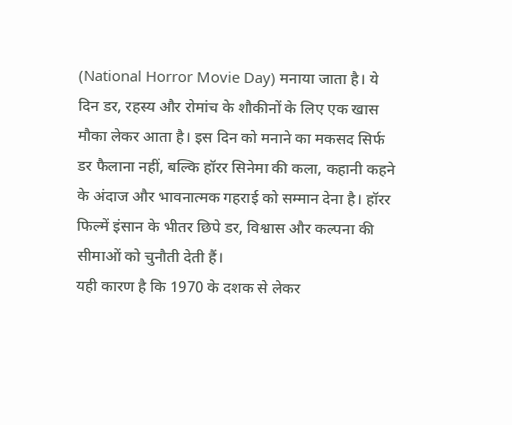(National Horror Movie Day) मनाया जाता है। ये दिन डर, रहस्य और रोमांच के शौकीनों के लिए एक खास मौका लेकर आता है। इस दिन को मनाने का मकसद सिर्फ डर फैलाना नहीं, बल्कि हॉरर सिनेमा की कला, कहानी कहने के अंदाज और भावनात्मक गहराई को सम्मान देना है। हॉरर फिल्में इंसान के भीतर छिपे डर, विश्वास और कल्पना की सीमाओं को चुनौती देती हैं।
यही कारण है कि 1970 के दशक से लेकर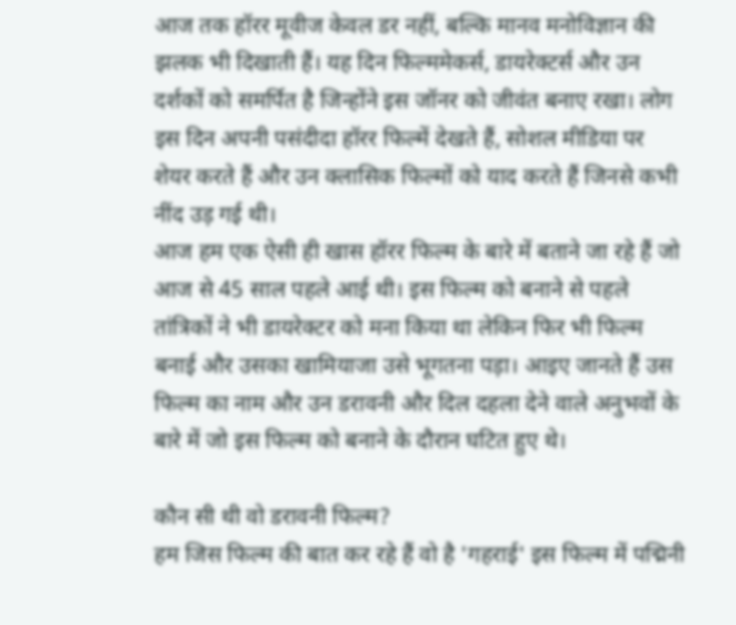आज तक हॉरर मूवीज केवल डर नहीं, बल्कि मानव मनोविज्ञान की झलक भी दिखाती हैं। यह दिन फिल्ममेकर्स, डायरेक्टर्स और उन दर्शकों को समर्पित है जिन्होंने इस जॉनर को जीवंत बनाए रखा। लोग इस दिन अपनी पसंदीदा हॉरर फिल्में देखते हैं, सोशल मीडिया पर शेयर करते हैं और उन क्लासिक फिल्मों को याद करते हैं जिनसे कभी नींद उड़ गई थी।
आज हम एक ऐसी ही खास हॉरर फिल्म के बारे में बताने जा रहे हैं जो आज से 45 साल पहले आई थी। इस फिल्म को बनाने से पहले तांत्रिकों ने भी डायरेक्टर को मना किया था लेकिन फिर भी फिल्म बनाई और उसका खामियाजा उसे भूगतना पड़ा। आइए जानते हैं उस फिल्म का नाम और उन डरावनी और दिल दहला देने वाले अनुभवों के बारे में जो इस फिल्म को बनाने के दौरान घटित हुए थे।

कौन सी थी वो डरावनी फिल्म?
हम जिस फिल्म की बात कर रहे हैं वो है 'गहराई' इस फिल्म में पद्मिनी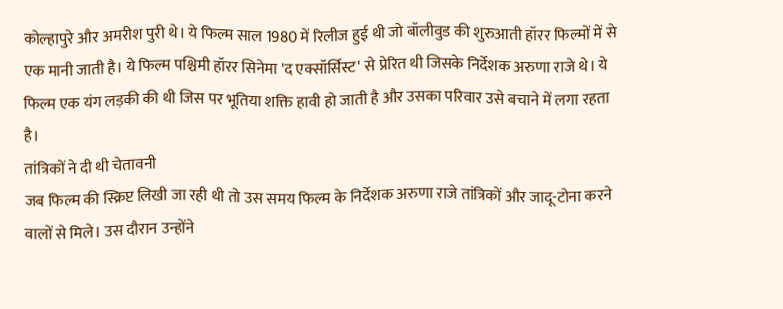कोल्हापुरे और अमरीश पुरी थे। ये फिल्म साल 1980 में रिलीज हुई थी जो बॉलीवुड की शुरुआती हॉरर फिल्मों में से एक मानी जाती है। ये फिल्म पश्चिमी हॉरर सिनेमा 'द एक्सॉर्सिस्ट' से प्रेरित थी जिसके निर्देशक अरुणा राजे थे। ये फिल्म एक यंग लड़की की थी जिस पर भूतिया शक्ति हावी हो जाती है और उसका परिवार उसे बचाने में लगा रहता है।
तांत्रिकों ने दी थी चेतावनी
जब फिल्म की स्क्रिप्ट लिखी जा रही थी तो उस समय फिल्म के निर्देशक अरुणा राजे तांत्रिकों और जादू-टोना करने वालों से मिले। उस दौरान उन्होंने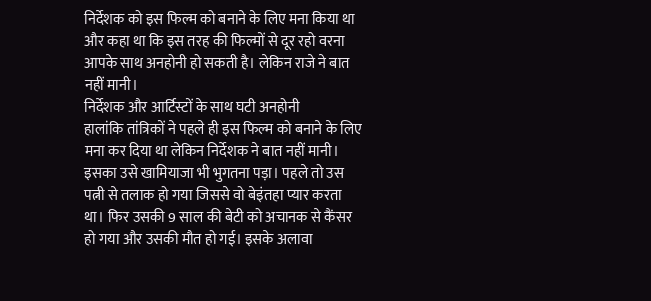निर्देशक को इस फिल्म को बनाने के लिए मना किया था और कहा था कि इस तरह की फिल्मों से दूर रहो वरना आपके साथ अनहोनी हो सकती है। लेकिन राजे ने बात नहीं मानी।
निर्देशक और आर्टिस्टों के साथ घटी अनहोनी
हालांकि तांत्रिकों ने पहले ही इस फिल्म को बनाने के लिए मना कर दिया था लेकिन निर्देशक ने बात नहीं मानी। इसका उसे खामियाजा भी भुगतना पड़ा। पहले तो उस पत्नी से तलाक हो गया जिससे वो बेइंतहा प्यार करता था। फिर उसकी 9 साल की बेटी को अचानक से कैंसर हो गया और उसकी मौत हो गई। इसके अलावा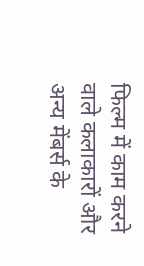फिल्म में काम करने वाले कलाकारों और अन्य मेंबर्स के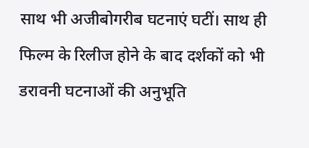साथ भी अजीबोगरीब घटनाएं घटीं। साथ ही फिल्म के रिलीज होने के बाद दर्शकों को भी डरावनी घटनाओं की अनुभूति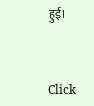हुई।



Click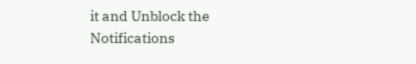it and Unblock the Notifications